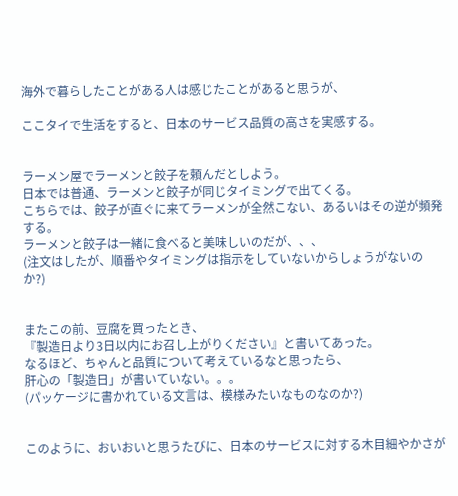海外で暮らしたことがある人は感じたことがあると思うが、

ここタイで生活をすると、日本のサービス品質の高さを実感する。


ラーメン屋でラーメンと餃子を頼んだとしよう。
日本では普通、ラーメンと餃子が同じタイミングで出てくる。
こちらでは、餃子が直ぐに来てラーメンが全然こない、あるいはその逆が頻発する。
ラーメンと餃子は一緒に食べると美味しいのだが、、、
(注文はしたが、順番やタイミングは指示をしていないからしょうがないのか?)


またこの前、豆腐を買ったとき、
『製造日より3日以内にお召し上がりください』と書いてあった。
なるほど、ちゃんと品質について考えているなと思ったら、
肝心の「製造日」が書いていない。。。
(パッケージに書かれている文言は、模様みたいなものなのか?)


このように、おいおいと思うたびに、日本のサービスに対する木目細やかさが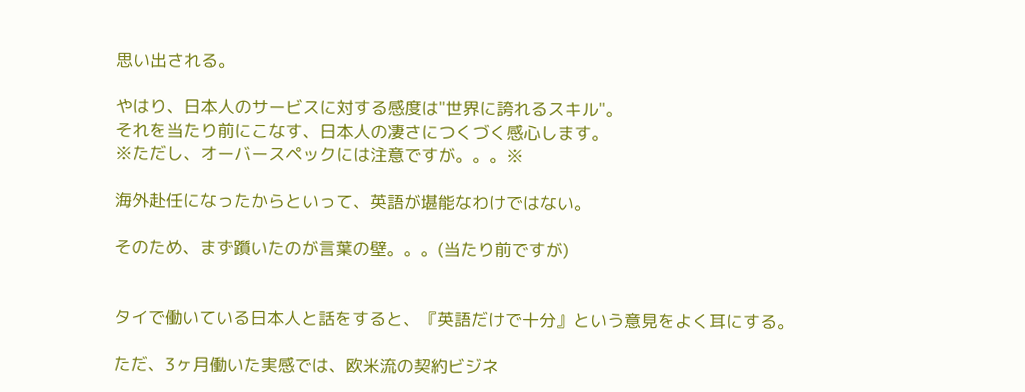思い出される。

やはり、日本人のサービスに対する感度は"世界に誇れるスキル"。
それを当たり前にこなす、日本人の凄さにつくづく感心します。
※ただし、オーバースペックには注意ですが。。。※

海外赴任になったからといって、英語が堪能なわけではない。

そのため、まず躓いたのが言葉の壁。。。(当たり前ですが)


タイで働いている日本人と話をすると、『英語だけで十分』という意見をよく耳にする。

ただ、3ヶ月働いた実感では、欧米流の契約ビジネ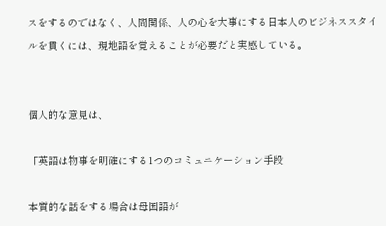スをするのではなく、人間関係、人の心を大事にする日本人のビジネススタイルを貫くには、現地語を覚えることが必要だと実感している。


個人的な意見は、

「英語は物事を明確にする1つのコミュニケーション手段

本質的な話をする場合は母国語が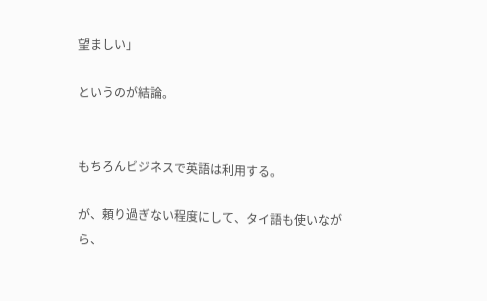望ましい」

というのが結論。


もちろんビジネスで英語は利用する。

が、頼り過ぎない程度にして、タイ語も使いながら、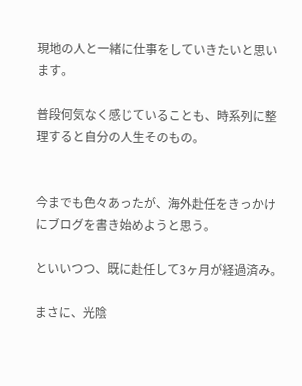現地の人と一緒に仕事をしていきたいと思います。

普段何気なく感じていることも、時系列に整理すると自分の人生そのもの。


今までも色々あったが、海外赴任をきっかけにブログを書き始めようと思う。

といいつつ、既に赴任して3ヶ月が経過済み。

まさに、光陰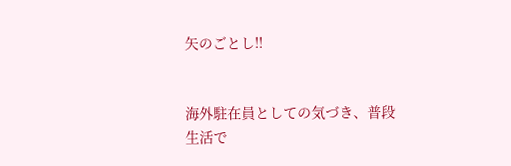矢のごとし!!


海外駐在員としての気づき、普段生活で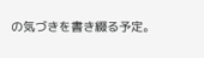の気づきを書き綴る予定。